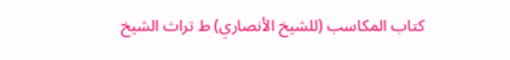كتاب المكاسب (للشيخ الأنصاري) ط تراث الشيخ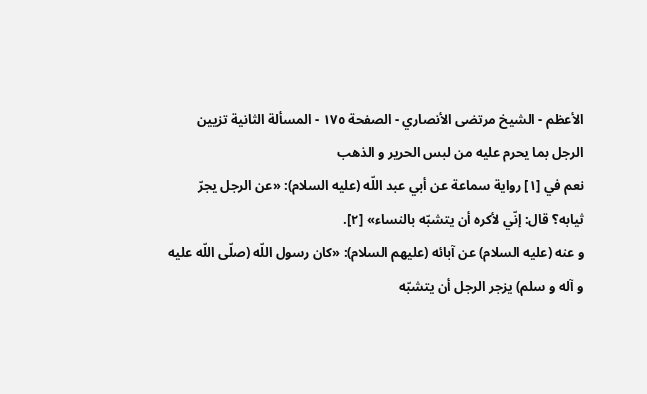الأعظم - الشيخ مرتضى الأنصاري - الصفحة ١٧٥ - المسألة الثانية تزيين الرجل بما يحرم عليه من لبس الحرير و الذهب
نعم في [١] رواية سماعة عن أبي عبد اللّه (عليه السلام): «عن الرجل يجرّ ثيابه؟ قال: إنّي لأكره أن يتشبّه بالنساء» [٢].
و عنه (عليه السلام) عن آبائه (عليهم السلام): «كان رسول اللّه (صلّى اللّه عليه و آله و سلم) يزجر الرجل أن يتشبّه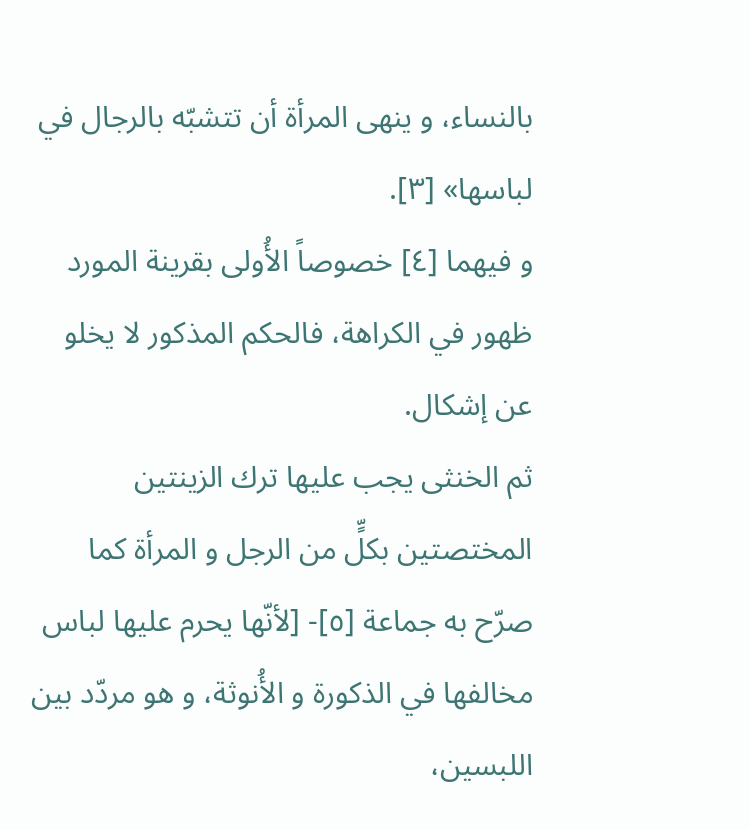بالنساء، و ينهى المرأة أن تتشبّه بالرجال في لباسها» [٣].
و فيهما [٤] خصوصاً الأُولى بقرينة المورد ظهور في الكراهة، فالحكم المذكور لا يخلو عن إشكال.
ثم الخنثى يجب عليها ترك الزينتين المختصتين بكلٍّ من الرجل و المرأة كما صرّح به جماعة [٥]- [لأنّها يحرم عليها لباس مخالفها في الذكورة و الأُنوثة، و هو مردّد بين اللبسين،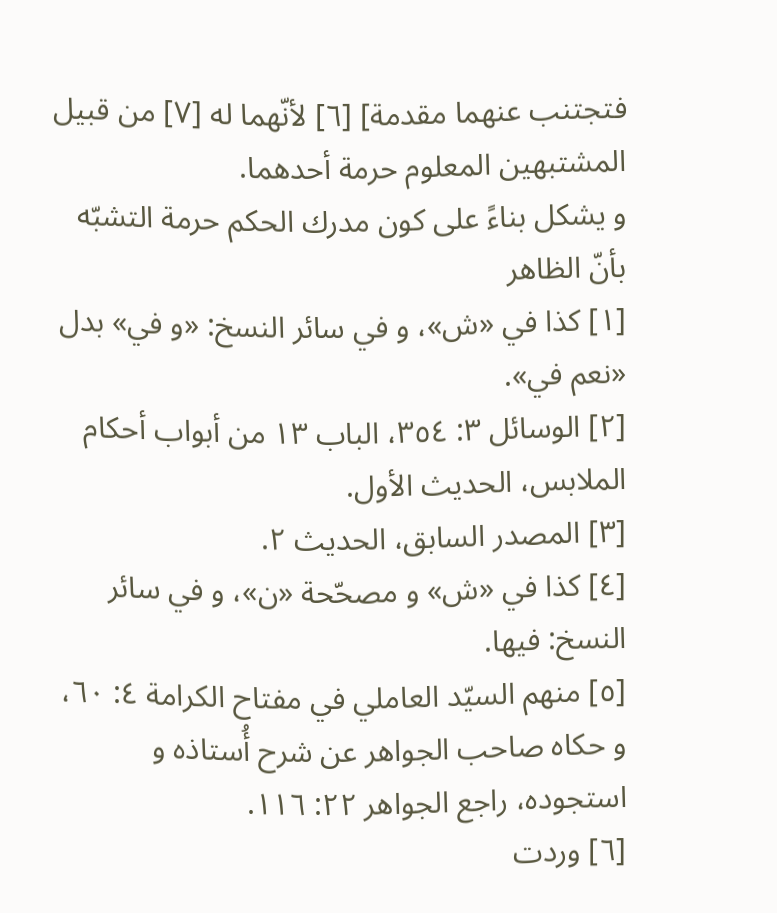فتجتنب عنهما مقدمة] [٦] لأنّهما له [٧] من قبيل المشتبهين المعلوم حرمة أحدهما.
و يشكل بناءً على كون مدرك الحكم حرمة التشبّه بأنّ الظاهر
[١] كذا في «ش»، و في سائر النسخ: «و في» بدل «نعم في».
[٢] الوسائل ٣: ٣٥٤، الباب ١٣ من أبواب أحكام الملابس، الحديث الأول.
[٣] المصدر السابق، الحديث ٢.
[٤] كذا في «ش» و مصحّحة «ن»، و في سائر النسخ: فيها.
[٥] منهم السيّد العاملي في مفتاح الكرامة ٤: ٦٠، و حكاه صاحب الجواهر عن شرح أُستاذه و استجوده، راجع الجواهر ٢٢: ١١٦.
[٦] وردت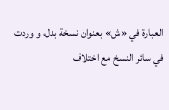العبارة في «ش» بعنوان نسخة بدل، و وردت في سائر النسخ مع اختلاف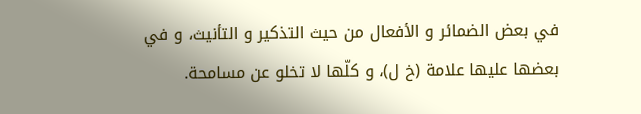في بعض الضمائر و الأفعال من حيث التذكير و التأنيث، و في بعضها عليها علامة (خ ل)، و كلّها لا تخلو عن مسامحة.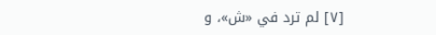[٧] لم ترد في «ش»، و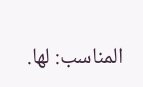المناسب: لها.